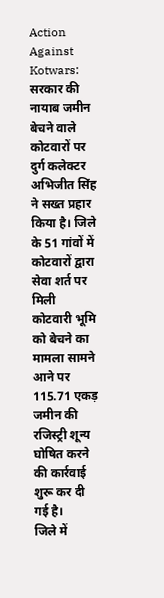Action Against Kotwars: सरकार की नायाब जमीन बेचने वाले कोटवारों पर दुर्ग कलेक्टर अभिजीत सिंह ने सख्त प्रहार किया है। जिले के 51 गांवों में कोटवारों द्वारा सेवा शर्त पर मिली कोटवारी भूमि को बेचने का मामला सामने आने पर 115.71 एकड़ जमीन की रजिस्ट्री शून्य घोषित करने की कार्रवाई शुरू कर दी गई है।
जिले में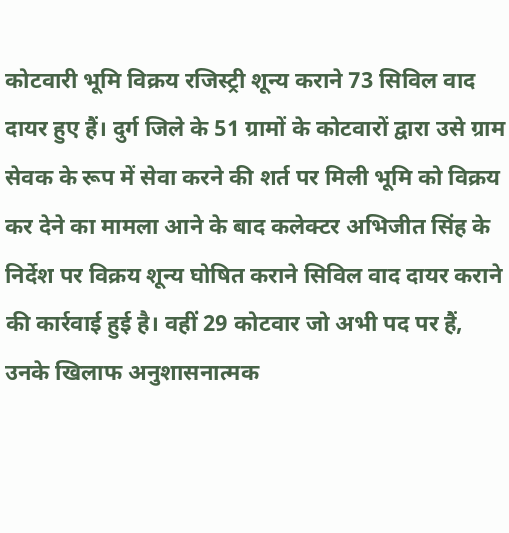कोटवारी भूमि विक्रय रजिस्ट्री शून्य कराने 73 सिविल वाद दायर हुए हैं। दुर्ग जिले के 51 ग्रामों के कोटवारों द्वारा उसे ग्राम सेवक के रूप में सेवा करने की शर्त पर मिली भूमि को विक्रय कर देने का मामला आने के बाद कलेक्टर अभिजीत सिंह के निर्देश पर विक्रय शून्य घोषित कराने सिविल वाद दायर कराने की कार्रवाई हुई है। वहीं 29 कोटवार जो अभी पद पर हैं, उनके खिलाफ अनुशासनात्मक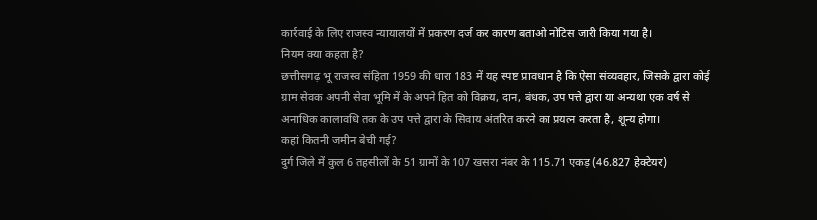कार्रवाई के लिए राजस्व न्यायालयों में प्रकरण दर्ज कर कारण बताओ नोटिस जारी किया गया है।
नियम क्या कहता है?
छत्तीसगढ़ भू राजस्व संहिता 1959 की धारा 183 में यह स्पष्ट प्रावधान है कि ऐसा संव्यवहार, जिसके द्वारा कोई ग्राम सेवक अपनी सेवा भूमि में के अपने हित को विक्रय, दान, बंधक, उप पत्ते द्वारा या अन्यथा एक वर्ष से अनाधिक कालावधि तक के उप पत्ते द्वारा के सिवाय अंतरित करने का प्रयत्न करता है, शून्य होगा।
कहां कितनी जमीन बेची गई?
दुर्ग जिले में कुल 6 तहसीलों के 51 ग्रामों के 107 खसरा नंबर के 115.71 एकड़ (46.827 हेक्टेयर)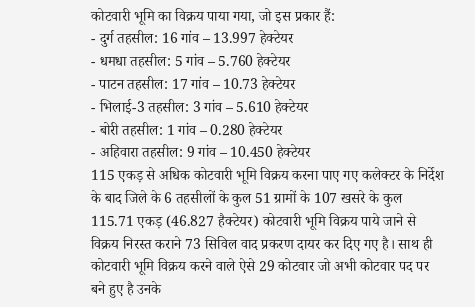कोटवारी भूमि का विक्रय पाया गया, जो इस प्रकार हैं:
- दुर्ग तहसील: 16 गांव – 13.997 हेक्टेयर
- धमधा तहसील: 5 गांव – 5.760 हेक्टेयर
- पाटन तहसील: 17 गांव – 10.73 हेक्टेयर
- भिलाई-3 तहसील: 3 गांव – 5.610 हेक्टेयर
- बोरी तहसील: 1 गांव – 0.280 हेक्टेयर
- अहिवारा तहसील: 9 गांव – 10.450 हेक्टेयर
115 एकड़ से अधिक कोटवारी भूमि विक्रय करना पाए गए कलेक्टर के निर्देश के बाद जिले के 6 तहसीलों के कुल 51 ग्रामों के 107 खसरे के कुल 115.71 एकड़ (46.827 हैक्टेयर) कोटवारी भूमि विक्रय पाये जाने से विक्रय निरस्त कराने 73 सिविल वाद प्रकरण दायर कर दिए गए है। साथ ही कोटवारी भूमि विक्रय करने वाले ऐसे 29 कोटवार जो अभी कोटवार पद पर बने हुए है उनके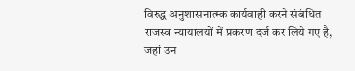विरुद्ध अनुशासनात्म्क कार्यवाही करने संबंधित राजस्व न्यायालयों में प्रकरण दर्ज कर लिये गए है, जहां उन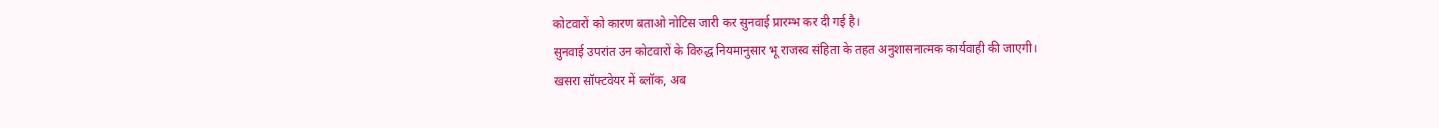कोटवारों को कारण बताओ नोटिस जारी कर सुनवाई प्रारम्भ कर दी गई है।
सुनवाई उपरांत उन कोटवारों के विरुद्ध नियमानुसार भू राजस्व संहिता के तहत अनुशासनात्मक कार्यवाही की जाएगी।
खसरा सॉफ्टवेयर में ब्लॉक, अब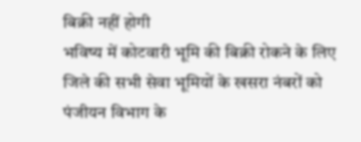बिक्री नहीं होगी
भविष्य में कोटवारी भूमि की बिक्री रोकने के लिए जिले की सभी सेवा भूमियों के खसरा नंबरों को पंजीयन विभाग के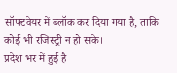सॉफ्टवेयर में ब्लॉक कर दिया गया है, ताकि कोई भी रजिस्ट्री न हो सके।
प्रदेश भर में हुई है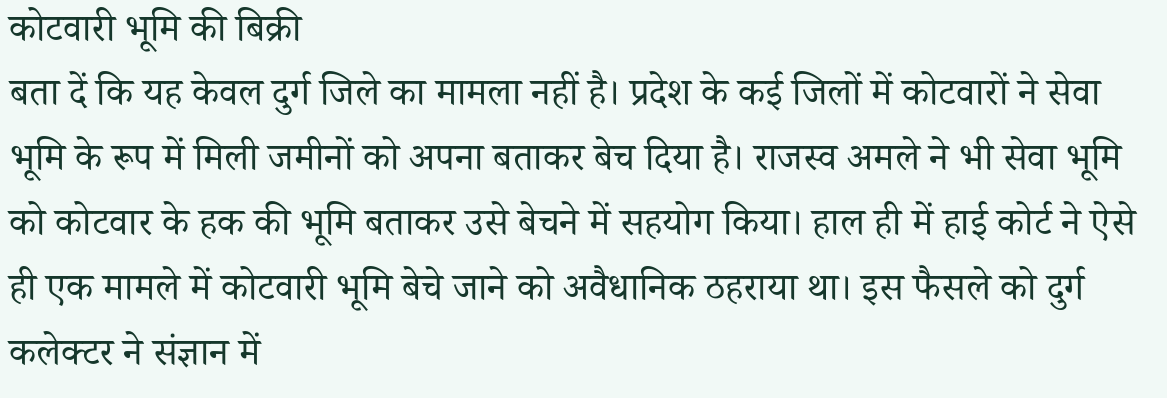कोटवारी भूमि की बिक्री
बता दें कि यह केवल दुर्ग जिले का मामला नहीं है। प्रदेश के कई जिलों में कोटवारों ने सेवा भूमि के रूप में मिली जमीनों को अपना बताकर बेच दिया है। राजस्व अमले ने भी सेवा भूमि को कोटवार के हक की भूमि बताकर उसे बेचने में सहयोग किया। हाल ही में हाई कोर्ट ने ऐसे ही एक मामले में कोटवारी भूमि बेचे जाने को अवैधानिक ठहराया था। इस फैसले को दुर्ग कलेक्टर ने संज्ञान में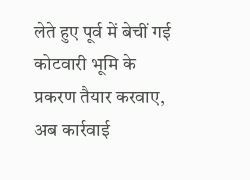लेते हुए पूर्व में बेचीं गई कोटवारी भूमि के प्रकरण तैयार करवाए, अब कार्रवाई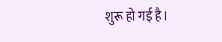शुरू हो गई है।